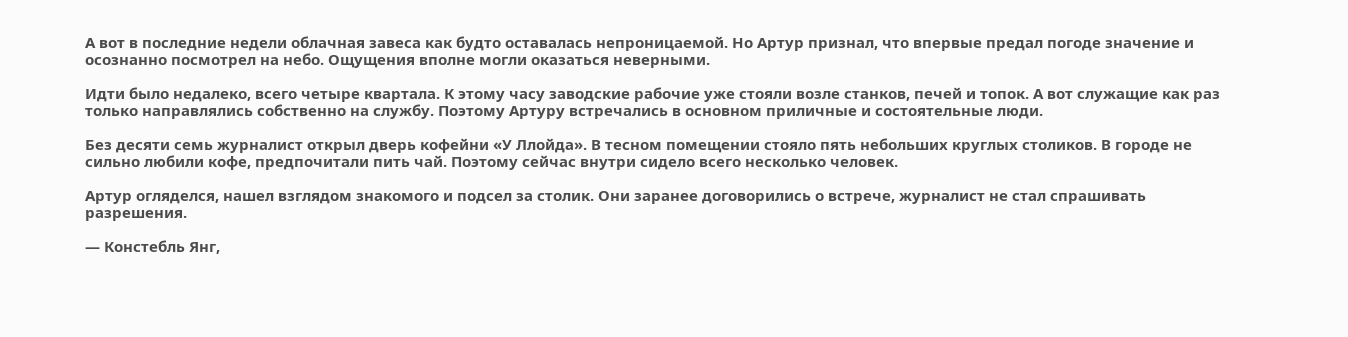А вот в последние недели облачная завеса как будто оставалась непроницаемой. Но Артур признал, что впервые предал погоде значение и осознанно посмотрел на небо. Ощущения вполне могли оказаться неверными.

Идти было недалеко, всего четыре квартала. К этому часу заводские рабочие уже стояли возле станков, печей и топок. А вот служащие как раз только направлялись собственно на службу. Поэтому Артуру встречались в основном приличные и состоятельные люди.

Без десяти семь журналист открыл дверь кофейни «У Ллойда». В тесном помещении стояло пять небольших круглых столиков. В городе не сильно любили кофе, предпочитали пить чай. Поэтому сейчас внутри сидело всего несколько человек.

Артур огляделся, нашел взглядом знакомого и подсел за столик. Они заранее договорились о встрече, журналист не стал спрашивать разрешения.

— Констебль Янг,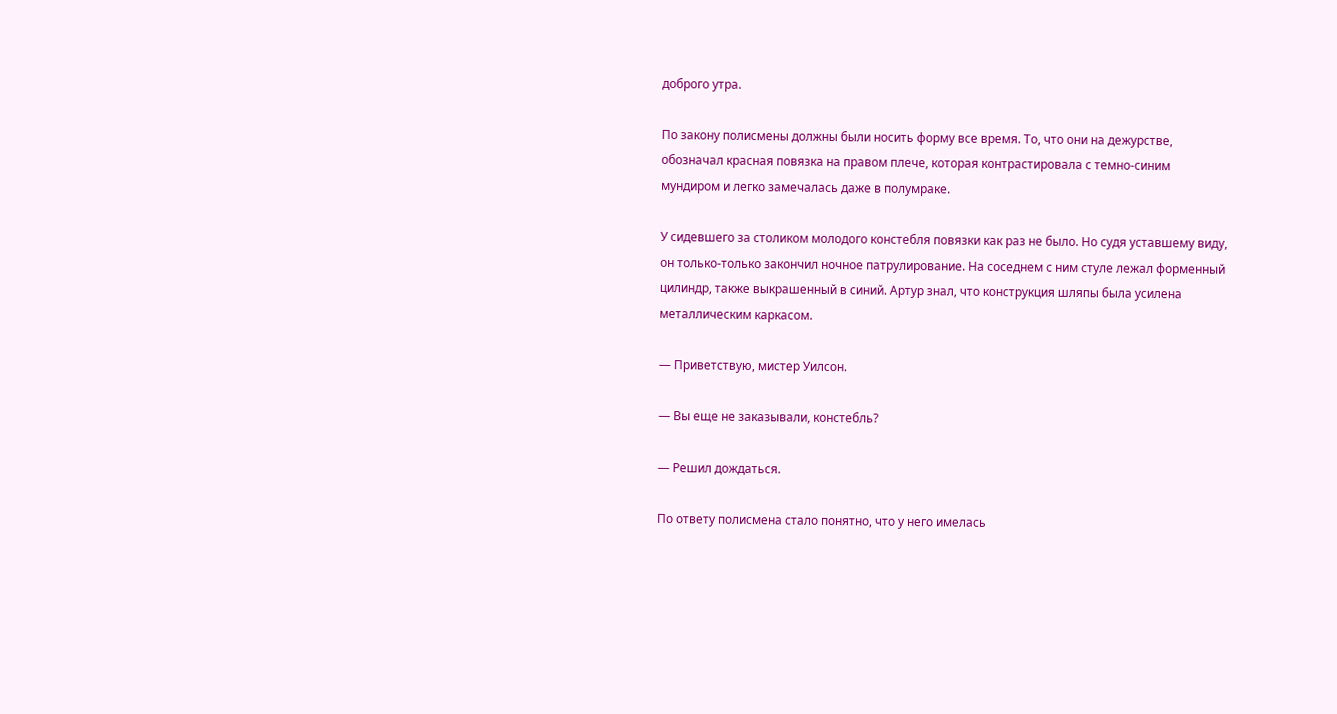доброго утра.

По закону полисмены должны были носить форму все время. То, что они на дежурстве, обозначал красная повязка на правом плече, которая контрастировала с темно-синим мундиром и легко замечалась даже в полумраке.

У сидевшего за столиком молодого констебля повязки как раз не было. Но судя уставшему виду, он только-только закончил ночное патрулирование. На соседнем с ним стуле лежал форменный цилиндр, также выкрашенный в синий. Артур знал, что конструкция шляпы была усилена металлическим каркасом.

— Приветствую, мистер Уилсон.

— Вы еще не заказывали, констебль?

— Решил дождаться.

По ответу полисмена стало понятно, что у него имелась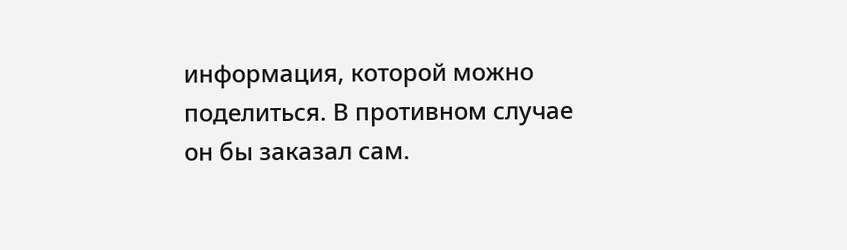информация, которой можно поделиться. В противном случае он бы заказал сам.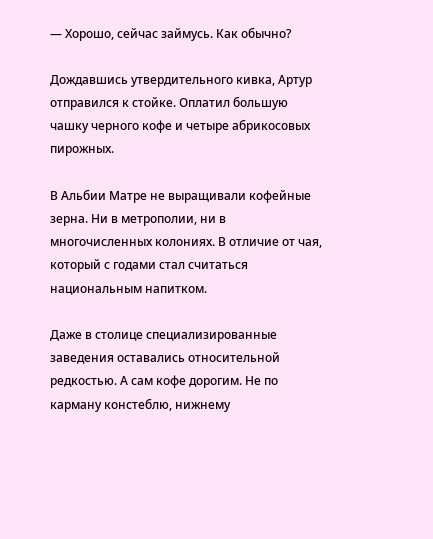— Хорошо, сейчас займусь. Как обычно?

Дождавшись утвердительного кивка, Артур отправился к стойке. Оплатил большую чашку черного кофе и четыре абрикосовых пирожных.

В Альбии Матре не выращивали кофейные зерна. Ни в метрополии, ни в многочисленных колониях. В отличие от чая, который с годами стал считаться национальным напитком.

Даже в столице специализированные заведения оставались относительной редкостью. А сам кофе дорогим. Не по карману констеблю, нижнему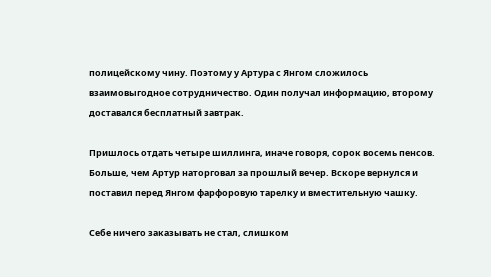полицейскому чину. Поэтому у Артура с Янгом сложилось взаимовыгодное сотрудничество. Один получал информацию, второму доставался бесплатный завтрак.

Пришлось отдать четыре шиллинга, иначе говоря, сорок восемь пенсов. Больше, чем Артур наторговал за прошлый вечер. Вскоре вернулся и поставил перед Янгом фарфоровую тарелку и вместительную чашку.

Себе ничего заказывать не стал, слишком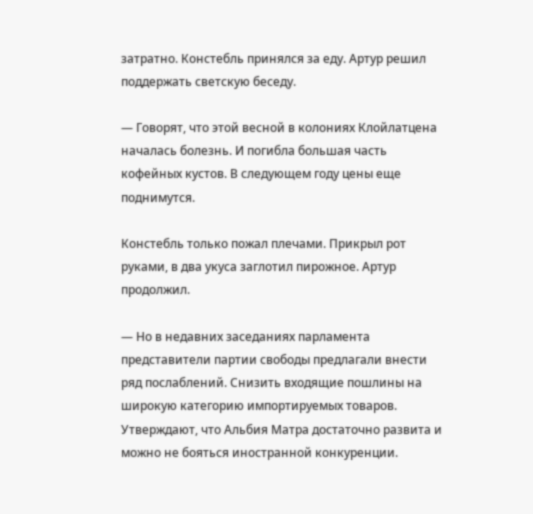затратно. Констебль принялся за еду. Артур решил поддержать светскую беседу.

— Говорят, что этой весной в колониях Клойлатцена началась болезнь. И погибла большая часть кофейных кустов. В следующем году цены еще поднимутся.

Констебль только пожал плечами. Прикрыл рот руками, в два укуса заглотил пирожное. Артур продолжил.

— Но в недавних заседаниях парламента представители партии свободы предлагали внести ряд послаблений. Снизить входящие пошлины на широкую категорию импортируемых товаров. Утверждают, что Альбия Матра достаточно развита и можно не бояться иностранной конкуренции.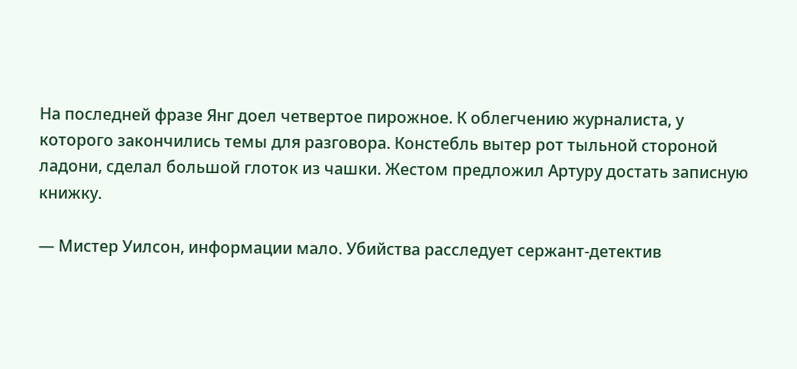На последней фразе Янг доел четвертое пирожное. К облегчению журналиста, у которого закончились темы для разговора. Констебль вытер рот тыльной стороной ладони, сделал большой глоток из чашки. Жестом предложил Артуру достать записную книжку.

— Мистер Уилсон, информации мало. Убийства расследует сержант-детектив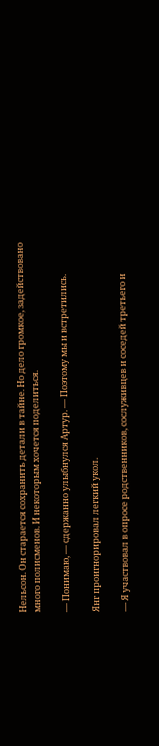Нельсон. Он старается сохранить детали в тайне. Но дело громкое, задействовано много полисменов. И некоторым хочется поделиться.

— Понимаю, — сдержанно улыбнулся Артур. — Поэтому мы и встретились.

Янг проигнорировал легкий укол.

— Я участвовал в опросе родственников, сослуживцев и соседей третьего и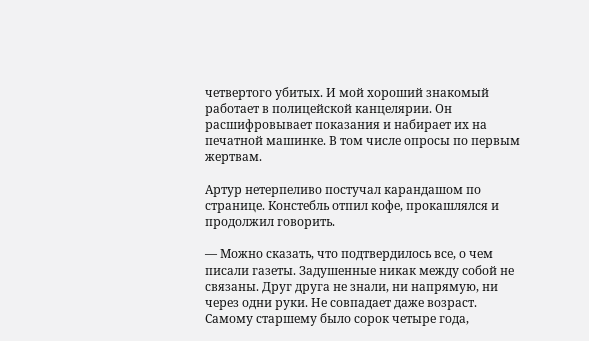четвертого убитых. И мой хороший знакомый работает в полицейской канцелярии. Он расшифровывает показания и набирает их на печатной машинке. В том числе опросы по первым жертвам.

Артур нетерпеливо постучал карандашом по странице. Констебль отпил кофе, прокашлялся и продолжил говорить.

— Можно сказать, что подтвердилось все, о чем писали газеты. Задушенные никак между собой не связаны. Друг друга не знали, ни напрямую, ни через одни руки. Не совпадает даже возраст. Самому старшему было сорок четыре года,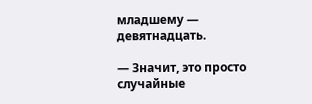младшему — девятнадцать.

— Значит, это просто случайные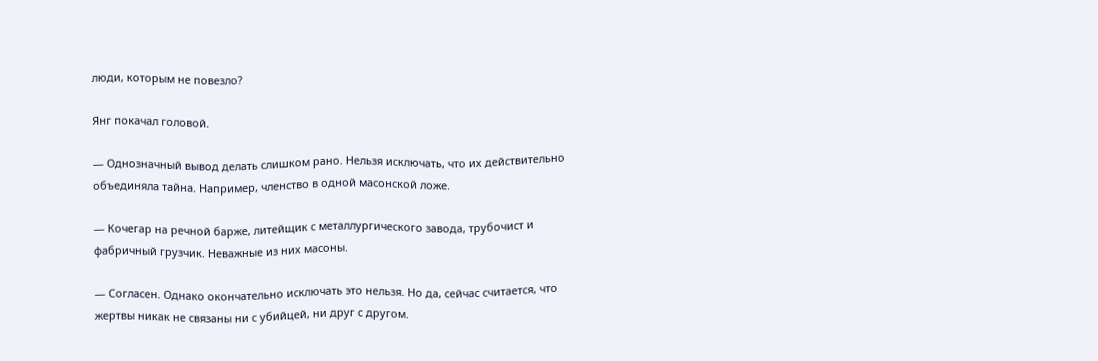люди, которым не повезло?

Янг покачал головой.

— Однозначный вывод делать слишком рано. Нельзя исключать, что их действительно объединяла тайна. Например, членство в одной масонской ложе.

— Кочегар на речной барже, литейщик с металлургического завода, трубочист и фабричный грузчик. Неважные из них масоны.

— Согласен. Однако окончательно исключать это нельзя. Но да, сейчас считается, что жертвы никак не связаны ни с убийцей, ни друг с другом.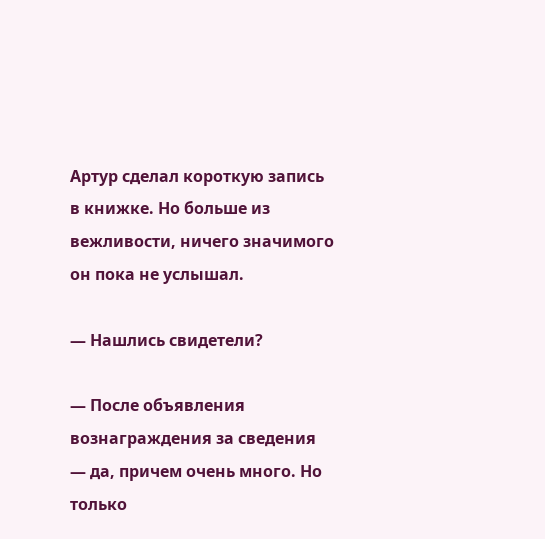Артур сделал короткую запись в книжке. Но больше из вежливости, ничего значимого он пока не услышал.

— Нашлись свидетели?

— После объявления вознаграждения за сведения — да, причем очень много. Но только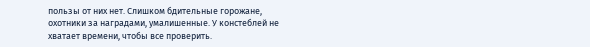пользы от них нет. Слишком бдительные горожане, охотники за наградами, умалишенные. У констеблей не хватает времени, чтобы все проверить.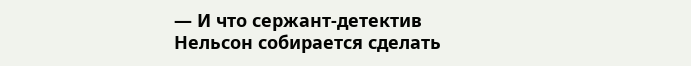— И что сержант-детектив Нельсон собирается сделать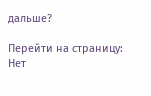дальше?

Перейти на страницу:
Нет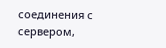соединения с сервером,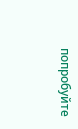попробуйте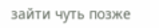зайти чуть позже